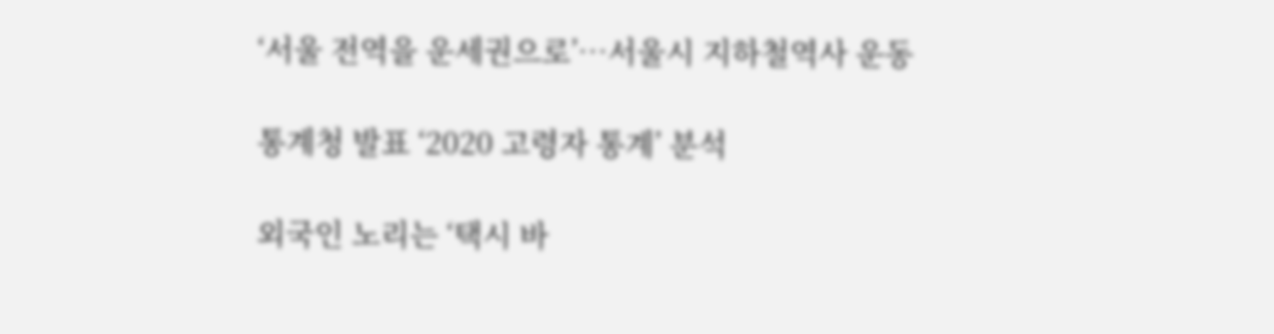‘서울 전역을 운세권으로’…서울시 지하철역사 운동

통계청 발표 ‘2020 고령자 통계’ 분석

외국인 노리는 ‘택시 바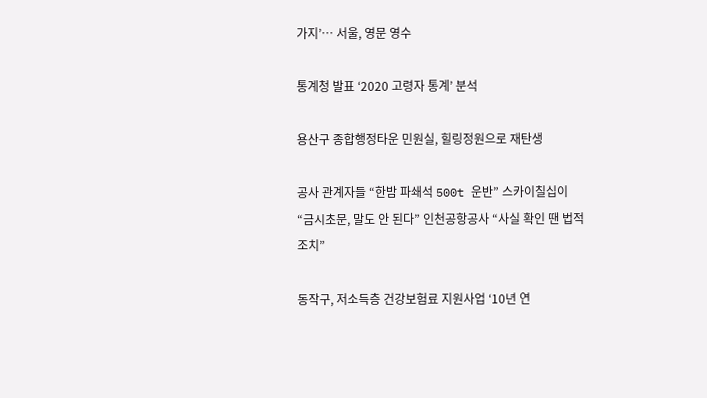가지’… 서울, 영문 영수

통계청 발표 ‘2020 고령자 통계’ 분석

용산구 종합행정타운 민원실, 힐링정원으로 재탄생

공사 관계자들 “한밤 파쇄석 500t 운반” 스카이칠십이 “금시초문, 말도 안 된다” 인천공항공사 “사실 확인 땐 법적 조치”

동작구, 저소득층 건강보험료 지원사업 ‘10년 연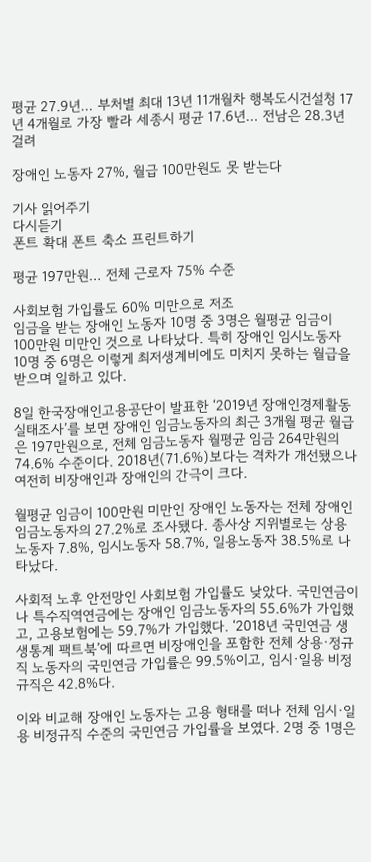평균 27.9년… 부처별 최대 13년 11개월차 행복도시건설청 17년 4개월로 가장 빨라 세종시 평균 17.6년… 전남은 28.3년 걸려

장애인 노동자 27%, 월급 100만원도 못 받는다

기사 읽어주기
다시듣기
폰트 확대 폰트 축소 프린트하기

평균 197만원… 전체 근로자 75% 수준

사회보험 가입률도 60% 미만으로 저조
임금을 받는 장애인 노동자 10명 중 3명은 월평균 임금이 100만원 미만인 것으로 나타났다. 특히 장애인 임시노동자 10명 중 6명은 이렇게 최저생계비에도 미치지 못하는 월급을 받으며 일하고 있다.

8일 한국장애인고용공단이 발표한 ‘2019년 장애인경제활동실태조사’를 보면 장애인 임금노동자의 최근 3개월 평균 월급은 197만원으로, 전체 임금노동자 월평균 임금 264만원의 74.6% 수준이다. 2018년(71.6%)보다는 격차가 개선됐으나 여전히 비장애인과 장애인의 간극이 크다.

월평균 임금이 100만원 미만인 장애인 노동자는 전체 장애인 임금노동자의 27.2%로 조사됐다. 종사상 지위별로는 상용노동자 7.8%, 임시노동자 58.7%, 일용노동자 38.5%로 나타났다.

사회적 노후 안전망인 사회보험 가입률도 낮았다. 국민연금이나 특수직역연금에는 장애인 임금노동자의 55.6%가 가입했고, 고용보험에는 59.7%가 가입했다. ‘2018년 국민연금 생생통계 팩트북’에 따르면 비장애인을 포함한 전체 상용·정규직 노동자의 국민연금 가입률은 99.5%이고, 임시·일용 비정규직은 42.8%다.

이와 비교해 장애인 노동자는 고용 형태를 떠나 전체 임시·일용 비정규직 수준의 국민연금 가입률을 보였다. 2명 중 1명은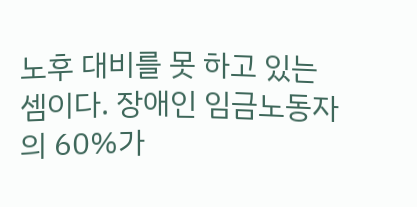노후 대비를 못 하고 있는 셈이다. 장애인 임금노동자의 60%가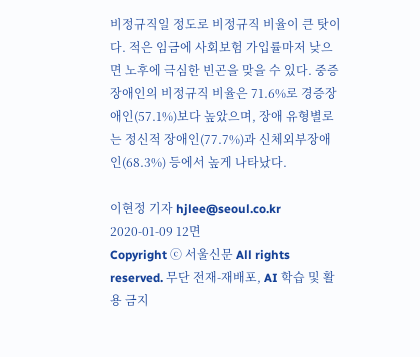비정규직일 정도로 비정규직 비율이 큰 탓이다. 적은 임금에 사회보험 가입률마저 낮으면 노후에 극심한 빈곤을 맞을 수 있다. 중증장애인의 비정규직 비율은 71.6%로 경증장애인(57.1%)보다 높았으며, 장애 유형별로는 정신적 장애인(77.7%)과 신체외부장애인(68.3%) 등에서 높게 나타났다.

이현정 기자 hjlee@seoul.co.kr
2020-01-09 12면
Copyright ⓒ 서울신문 All rights reserved. 무단 전재-재배포, AI 학습 및 활용 금지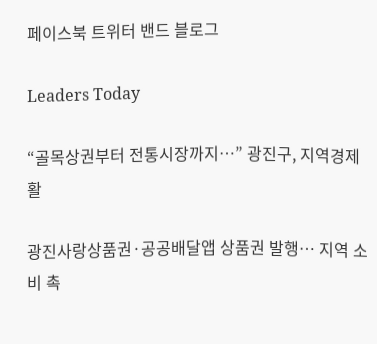페이스북 트위터 밴드 블로그

Leaders Today

“골목상권부터 전통시장까지…” 광진구, 지역경제 활

광진사랑상품권·공공배달앱 상품권 발행… 지역 소비 촉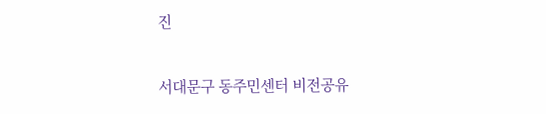진

서대문구 동주민센터 비전공유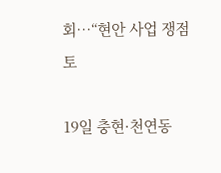회…“현안 사업 쟁점 토

19일 충현·천연동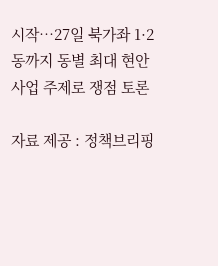시작…27일 북가좌 1·2동까지 동별 최대 현안 사업 주제로 쟁점 토론

자료 제공 : 정책브리핑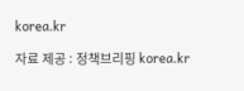korea.kr

자료 제공 : 정책브리핑 korea.kr